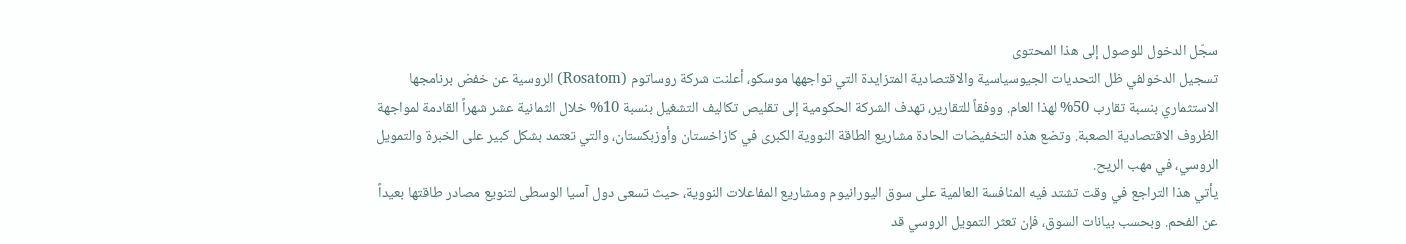سجّل الدخول للوصول إلى هذا المحتوى
تسجيل الدخولفي ظل التحديات الجيوسياسية والاقتصادية المتزايدة التي تواجهها موسكو، أعلنت شركة روساتوم (Rosatom) الروسية عن خفض برنامجها الاستثماري بنسبة تقارب 50% لهذا العام. ووفقاً للتقارير، تهدف الشركة الحكومية إلى تقليص تكاليف التشغيل بنسبة 10% خلال الثمانية عشر شهراً القادمة لمواجهة الظروف الاقتصادية الصعبة. وتضع هذه التخفيضات الحادة مشاريع الطاقة النووية الكبرى في كازاخستان وأوزبكستان، والتي تعتمد بشكل كبير على الخبرة والتمويل الروسي، في مهب الريح.
يأتي هذا التراجع في وقت تشتد فيه المنافسة العالمية على سوق اليورانيوم ومشاريع المفاعلات النووية، حيث تسعى دول آسيا الوسطى لتنويع مصادر طاقتها بعيداً عن الفحم. وبحسب بيانات السوق، فإن تعثر التمويل الروسي قد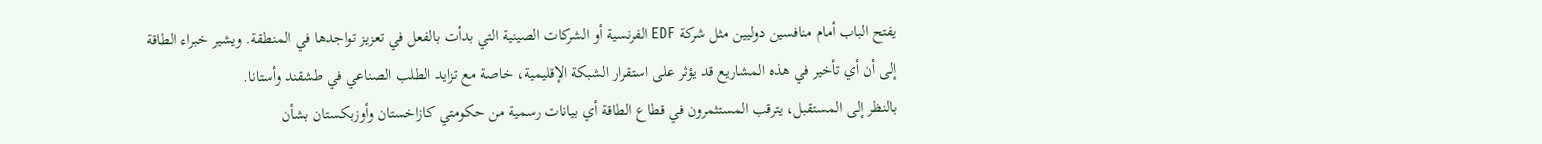يفتح الباب أمام منافسين دوليين مثل شركة EDF الفرنسية أو الشركات الصينية التي بدأت بالفعل في تعزيز تواجدها في المنطقة. ويشير خبراء الطاقة إلى أن أي تأخير في هذه المشاريع قد يؤثر على استقرار الشبكة الإقليمية، خاصة مع تزايد الطلب الصناعي في طشقند وأستانا.
بالنظر إلى المستقبل، يترقب المستثمرون في قطاع الطاقة أي بيانات رسمية من حكومتي كازاخستان وأوزبكستان بشأن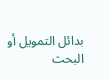بدائل التمويل أو البحث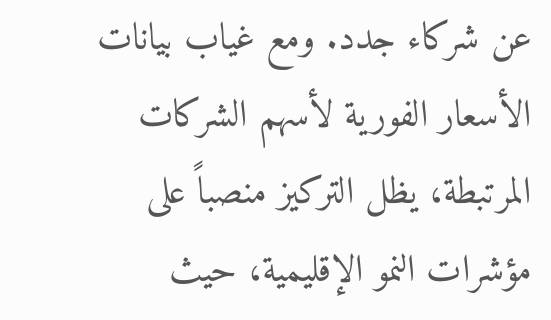عن شركاء جدد. ومع غياب بيانات الأسعار الفورية لأسهم الشركات المرتبطة، يظل التركيز منصباً على مؤشرات النمو الإقليمية، حيث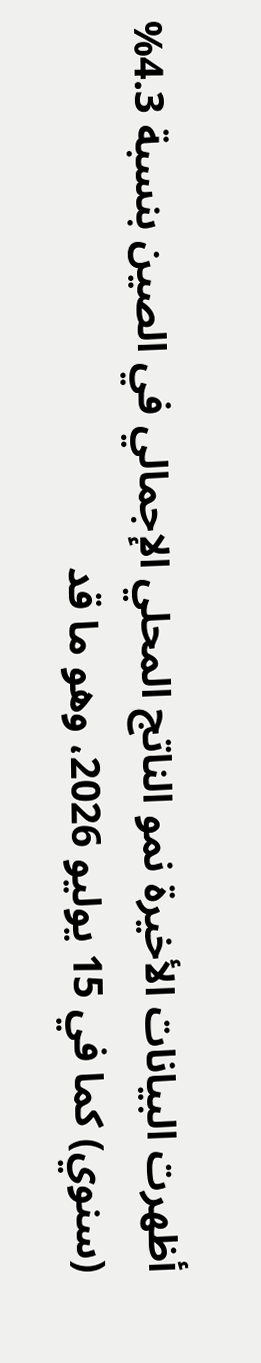أظهرت البيانات الأخيرة نمو الناتج المحلي الإجمالي في الصين بنسبة 4.3% (سنوي) كما في 15 يوليو 2026، وهو ما قد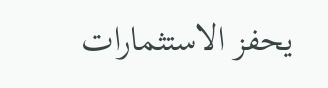يحفز الاستثمارات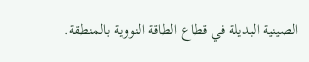الصينية البديلة في قطاع الطاقة النووية بالمنطقة.